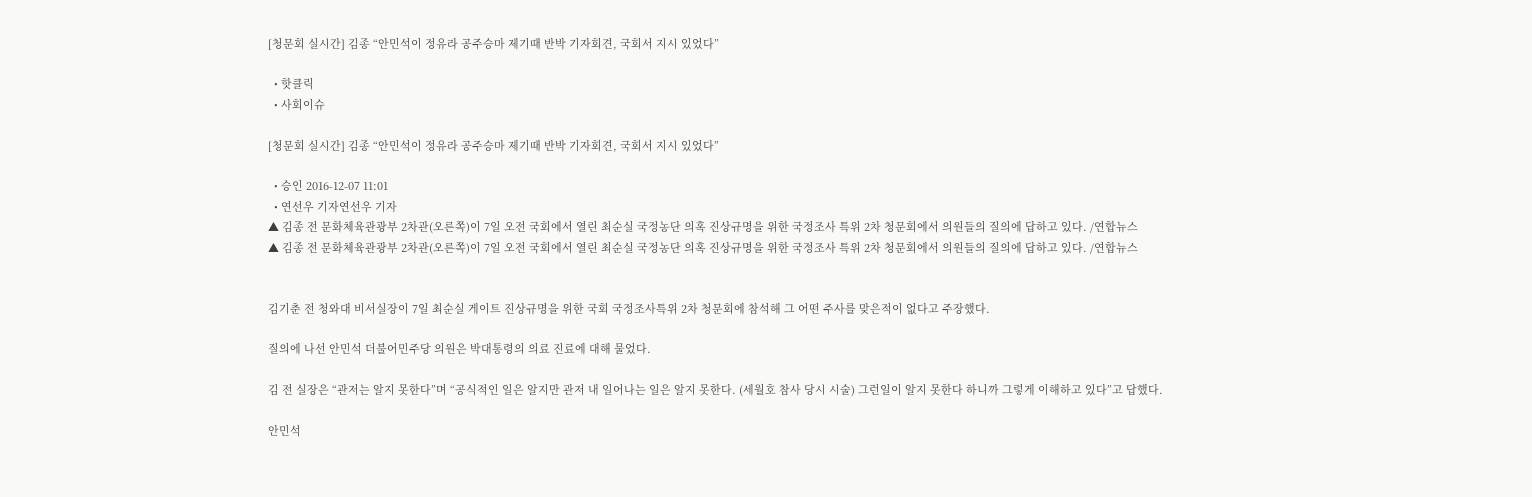[청문회 실시간] 김종 “안민석이 정유라 공주승마 제기때 반박 기자회견, 국회서 지시 있었다”

  • 핫클릭
  • 사회이슈

[청문회 실시간] 김종 “안민석이 정유라 공주승마 제기때 반박 기자회견, 국회서 지시 있었다”

  • 승인 2016-12-07 11:01
  • 연선우 기자연선우 기자
▲ 김종 전 문화체육관광부 2차관(오른쪽)이 7일 오전 국회에서 열린 최순실 국정농단 의혹 진상규명을 위한 국정조사 특위 2차 청문회에서 의원들의 질의에 답하고 있다. /연합뉴스
▲ 김종 전 문화체육관광부 2차관(오른쪽)이 7일 오전 국회에서 열린 최순실 국정농단 의혹 진상규명을 위한 국정조사 특위 2차 청문회에서 의원들의 질의에 답하고 있다. /연합뉴스


김기춘 전 청와대 비서실장이 7일 최순실 게이트 진상규명을 위한 국회 국정조사특위 2차 청문회에 참석해 그 어떤 주사를 맞은적이 없다고 주장했다.

질의에 나선 안민석 더불어민주당 의원은 박대통령의 의료 진료에 대해 물었다.

김 전 실장은 “관저는 알지 못한다”며 “공식적인 일은 알지만 관저 내 일어나는 일은 알지 못한다. (세월호 참사 당시 시술) 그런일이 알지 못한다 하니까 그렇게 이해하고 있다”고 답했다.

안민석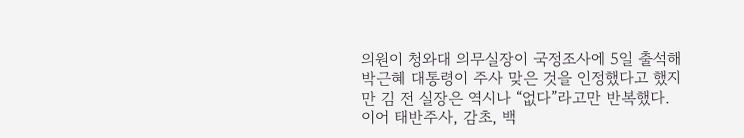의원이 청와대 의무실장이 국정조사에 5일 출석해 박근혜 대통령이 주사 맞은 것을 인정했다고 했지만 김 전 실장은 역시나 “없다”라고만 반복했다. 이어 태반주사, 감초, 백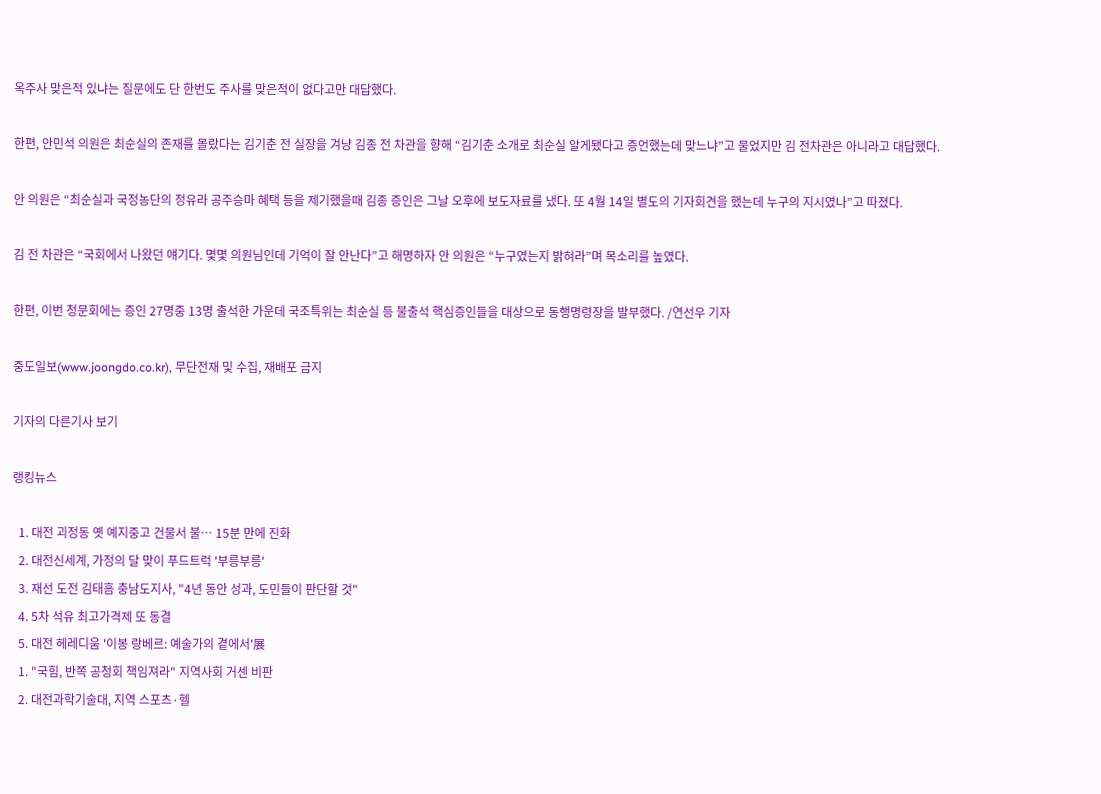옥주사 맞은적 있냐는 질문에도 단 한번도 주사를 맞은적이 없다고만 대답했다.

한편, 안민석 의원은 최순실의 존재를 몰랐다는 김기춘 전 실장을 겨냥 김종 전 차관을 향해 “김기춘 소개로 최순실 알게됐다고 증언했는데 맞느냐”고 물었지만 김 전차관은 아니라고 대답했다.

안 의원은 “최순실과 국정농단의 정유라 공주승마 혜택 등을 제기했을때 김종 증인은 그날 오후에 보도자료를 냈다. 또 4월 14일 별도의 기자회견을 했는데 누구의 지시였나”고 따졌다.

김 전 차관은 “국회에서 나왔던 얘기다. 몇몇 의원님인데 기억이 잘 안난다”고 해명하자 안 의원은 “누구였는지 밝혀라”며 목소리를 높였다.

한편, 이번 청문회에는 증인 27명중 13명 출석한 가운데 국조특위는 최순실 등 불출석 핵심증인들을 대상으로 동행명령장을 발부했다. /연선우 기자

중도일보(www.joongdo.co.kr), 무단전재 및 수집, 재배포 금지

기자의 다른기사 보기

랭킹뉴스

  1. 대전 괴정동 옛 예지중고 건물서 불… 15분 만에 진화
  2. 대전신세계, 가정의 달 맞이 푸드트럭 '부릉부릉'
  3. 재선 도전 김태흠 충남도지사, "4년 동안 성과, 도민들이 판단할 것"
  4. 5차 석유 최고가격제 또 동결
  5. 대전 헤레디움 '이봉 랑베르: 예술가의 곁에서'展
  1. "국힘, 반쪽 공청회 책임져라" 지역사회 거센 비판
  2. 대전과학기술대, 지역 스포츠·헬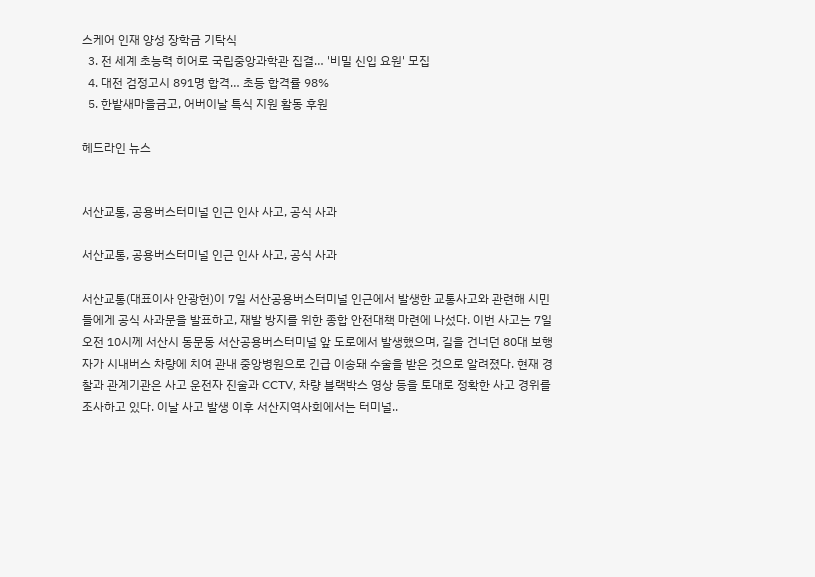스케어 인재 양성 장학금 기탁식
  3. 전 세계 초능력 히어로 국립중앙과학관 집결… '비밀 신입 요원' 모집
  4. 대전 검정고시 891명 합격… 초등 합격률 98%
  5. 한밭새마을금고, 어버이날 특식 지원 활동 후원

헤드라인 뉴스


서산교통, 공용버스터미널 인근 인사 사고, 공식 사과

서산교통, 공용버스터미널 인근 인사 사고, 공식 사과

서산교통(대표이사 안광헌)이 7일 서산공용버스터미널 인근에서 발생한 교통사고와 관련해 시민들에게 공식 사과문을 발표하고, 재발 방지를 위한 종합 안전대책 마련에 나섰다. 이번 사고는 7일 오전 10시께 서산시 동문동 서산공용버스터미널 앞 도로에서 발생했으며, 길을 건너던 80대 보행자가 시내버스 차량에 치여 관내 중앙병원으로 긴급 이송돼 수술을 받은 것으로 알려졌다. 현재 경찰과 관계기관은 사고 운전자 진술과 CCTV, 차량 블랙박스 영상 등을 토대로 정확한 사고 경위를 조사하고 있다. 이날 사고 발생 이후 서산지역사회에서는 터미널..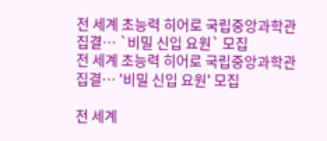전 세계 초능력 히어로 국립중앙과학관 집결… `비밀 신입 요원` 모집
전 세계 초능력 히어로 국립중앙과학관 집결… '비밀 신입 요원' 모집

전 세계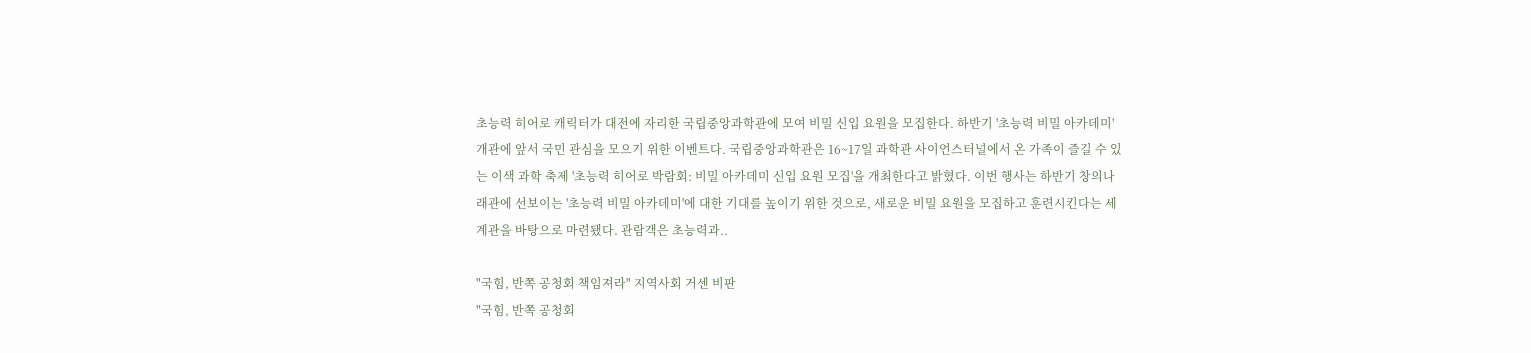초능력 히어로 캐릭터가 대전에 자리한 국립중앙과학관에 모여 비밀 신입 요원을 모집한다. 하반기 '초능력 비밀 아카데미' 개관에 앞서 국민 관심을 모으기 위한 이벤트다. 국립중앙과학관은 16~17일 과학관 사이언스터널에서 온 가족이 즐길 수 있는 이색 과학 축제 '초능력 히어로 박람회: 비밀 아카데미 신입 요원 모집'을 개최한다고 밝혔다. 이번 행사는 하반기 창의나래관에 선보이는 '초능력 비밀 아카데미'에 대한 기대를 높이기 위한 것으로, 새로운 비밀 요원을 모집하고 훈련시킨다는 세계관을 바탕으로 마련됐다. 관람객은 초능력과..

"국힘, 반쪽 공청회 책임져라" 지역사회 거센 비판
"국힘, 반쪽 공청회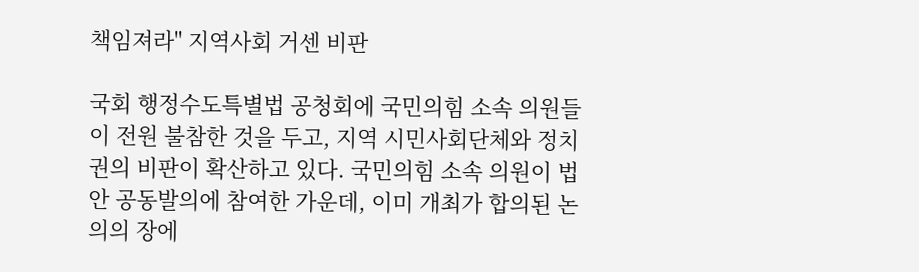책임져라" 지역사회 거센 비판

국회 행정수도특별법 공청회에 국민의힘 소속 의원들이 전원 불참한 것을 두고, 지역 시민사회단체와 정치권의 비판이 확산하고 있다. 국민의힘 소속 의원이 법안 공동발의에 참여한 가운데, 이미 개최가 합의된 논의의 장에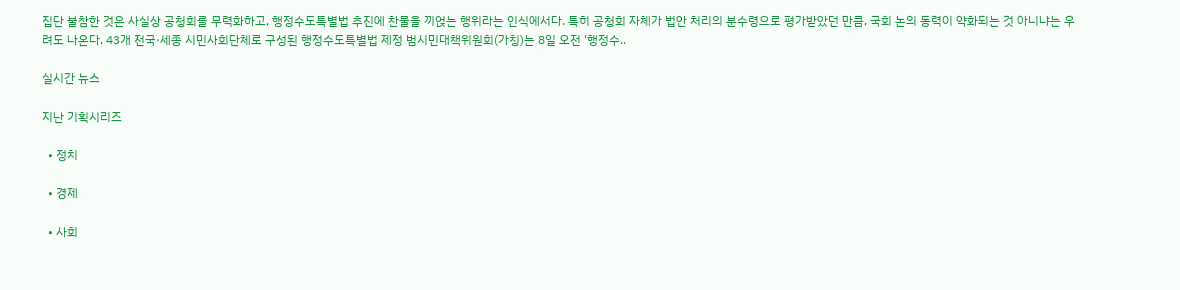집단 불참한 것은 사실상 공청회를 무력화하고, 행정수도특별법 추진에 찬물을 끼얹는 행위라는 인식에서다. 특히 공청회 자체가 법안 처리의 분수령으로 평가받았던 만큼, 국회 논의 동력이 약화되는 것 아니냐는 우려도 나온다. 43개 전국·세종 시민사회단체로 구성된 행정수도특별법 제정 범시민대책위원회(가칭)는 8일 오전 '행정수..

실시간 뉴스

지난 기획시리즈

  • 정치

  • 경제

  • 사회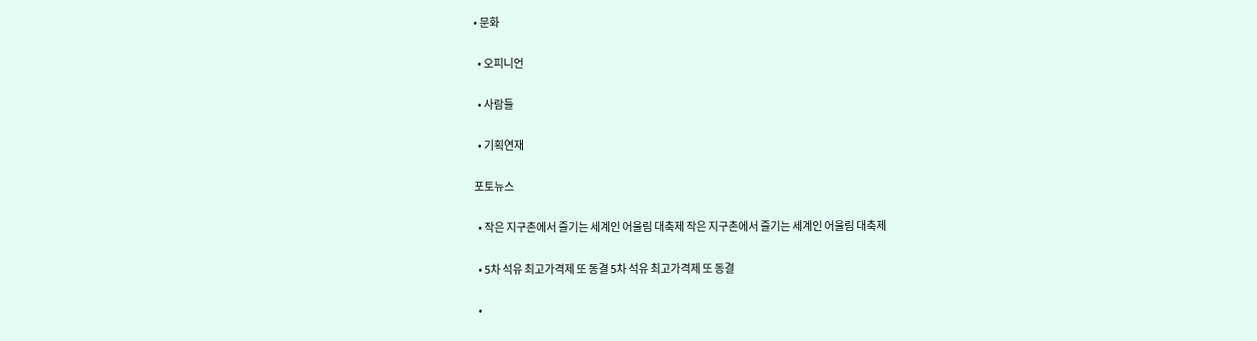• 문화

  • 오피니언

  • 사람들

  • 기획연재

포토뉴스

  • 작은 지구촌에서 즐기는 세계인 어울림 대축제 작은 지구촌에서 즐기는 세계인 어울림 대축제

  • 5차 석유 최고가격제 또 동결 5차 석유 최고가격제 또 동결

  •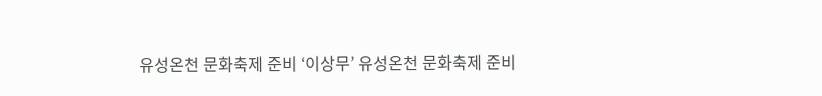유성온천 문화축제 준비 ‘이상무’ 유성온천 문화축제 준비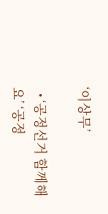‘이상무’

  • ‘공정선거 함께해요’ ‘공정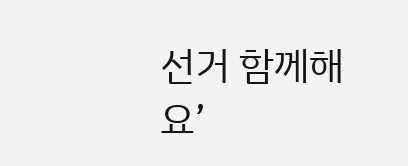선거 함께해요’